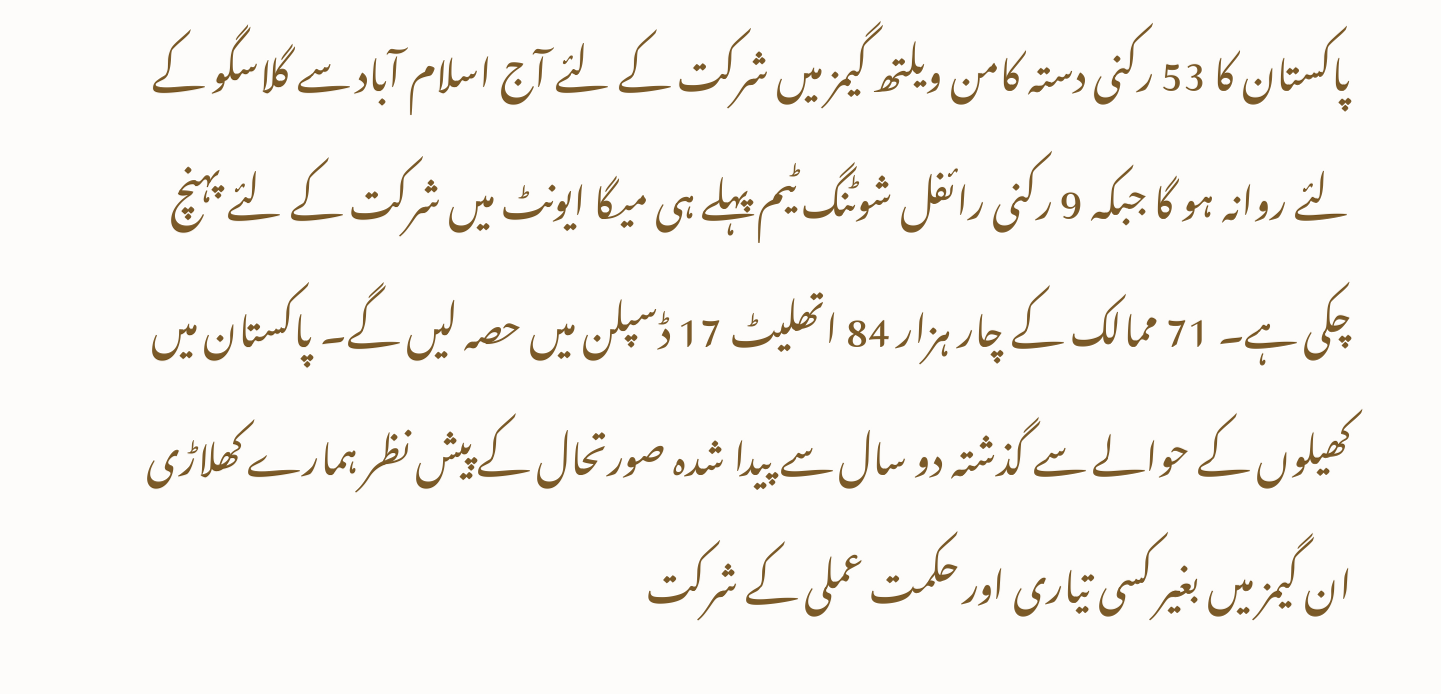پاکستان کا 53 رکنی دستہ کامن ویلتھ گیمز میں شرکت کے لئے آج اسلام آباد سے گلاسگو کے لئے روانہ ہو گا جبکہ 9 رکنی رائفل شوٹنگ ٹیم پہلے ہی میگا ایونٹ میں شرکت کے لئے پہنچ چکی ہے۔ 71 ممالک کے چار ہزار 84 اتھلیٹ 17 ڈسپلن میں حصہ لیں گے۔ پاکستان میں کھیلوں کے حوالے سے گذشتہ دو سال سے پیدا شدہ صورتحال کے پیش نظر ہمارے کھلاڑی ان گیمز میں بغیر کسی تیاری اور حکمت عملی کے شرکت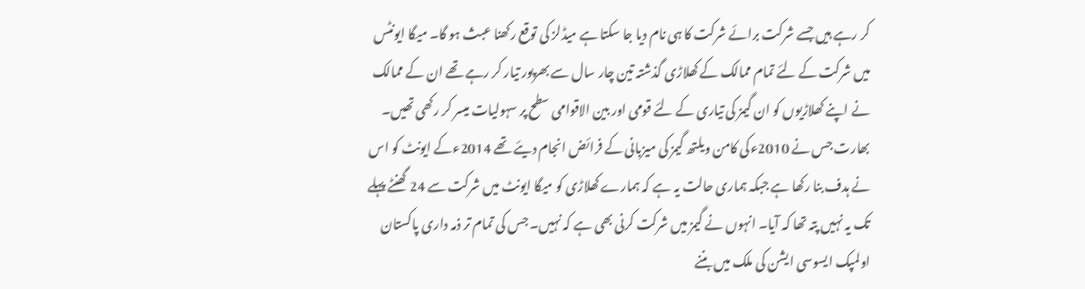کر رہے ہیں جسے شرکت برائے شرکت کا ہی نام دیا جا سکتا ہے میڈلز کی توقع رکھنا عبث ہو گا۔ میگا ایونٹس میں شرکت کے لئے تمام ممالک کے کھلاڑی گذشتہ تین چار سال سے بھرپور تیار کر رہے تھے ان کے ممالک نے اپنے کھلاڑیوں کو ان گیمز کی تیاری کے لئے قومی اور بین الاقوامی سطح پر سہولیات میسر کر رکھی تھیں۔ بھارت جس نے 2010ءکی کامن ویلتھ گیمز کی میزبانی کے فرائض انجام دیئے تھے 2014ءکے ایونٹ کو اس نے ہدف بنا رکھا ہے جبکہ ہماری حالت یہ ہے کہ ہمارے کھلاڑی کو میگا ایونٹ میں شرکت سے 24 گھنٹے پہلے تک یہ نہیں پتہ تھا کہ آیا۔ انہوں نے گیمز میں شرکت کرنی بھی ہے کہ نہیں۔ جس کی تمام تر ذمہ داری پاکستان اولمپک ایسوسی ایشن کی ملک میں بننے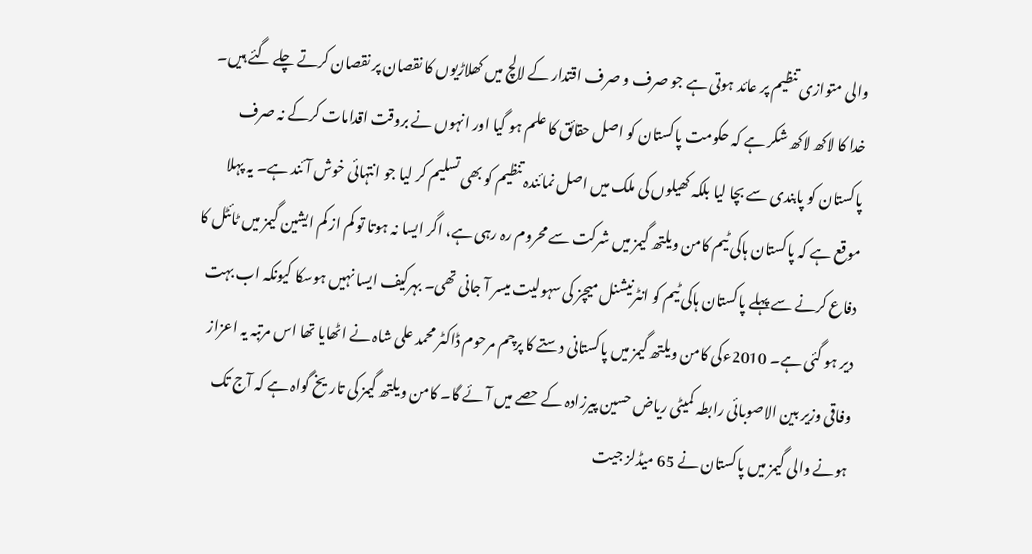والی متوازی تنظیم پر عائد ہوتی ہے جو صرف و صرف اقتدار کے لالچ میں کھلاڑیوں کا نقصان پر نقصان کرتے چلے گئے ہیں۔ خدا کا لاکھ لاکھ شکر ہے کہ حکومت پاکستان کو اصل حقائق کا علم ہو گیا اور انہوں نے بروقت اقدامات کرکے نہ صرف پاکستان کو پابندی سے بچا لیا بلکہ کھیلوں کی ملک میں اصل نمائندہ تنظیم کو بھی تسلیم کر لیا جو انتہائی خوش آئند ہے۔ یہ پہلا موقع ہے کہ پاکستان ہاکی ٹیم کامن ویلتھ گیمز میں شرکت سے محروم رہ رہی ہے، اگر ایسا نہ ہوتا تو کم از کم ایشین گیمز میں ٹائٹل کا دفاع کرنے سے پہلے پاکستان ہاکی ٹیم کو انٹرنیشنل میچز کی سہولیت میسر آ جانی تھی۔ بہرکیف ایسا نہیں ہوسکا کیونکہ اب بہت دیر ہو گئی ہے۔ 2010ءکی کامن ویلتھ گیمز میں پاکستانی دستے کا پرچم مرحوم ڈاکٹر محمد علی شاہ نے اٹھایا تھا اس مرتبہ یہ اعزاز وفاقی وزیر بین الاصوبائی رابطہ کمیٹی ریاض حسین پیرزادہ کے حصے میں آئے گا۔ کامن ویلتھ گیمز کی تاریخ گواہ ہے کہ آج تک ہونے والی گیمز میں پاکستان نے 65 میڈلز جیت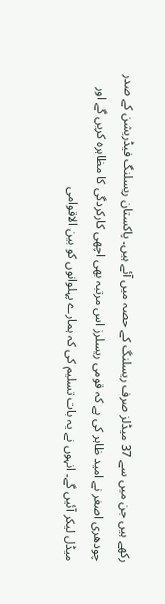رکھے ہیں جن میں سے 37 میڈلز صرف ریسلنگ کے حصہ میں آئے ہیں۔ پاکستان ریسلنگ فیڈریشن کے صدر چودھری اصغر نے امید ظاہر کی ہے کہ قومی ریسلرز اس مرتبہ بھی اچھی کارکردگی کا مظاہرہ کریں گے اور میڈل لیکر آئیں گے۔ انہوں نے یہ بات تسلیم کی کہ ہمارے پہلوانوں کو بین الاقوامی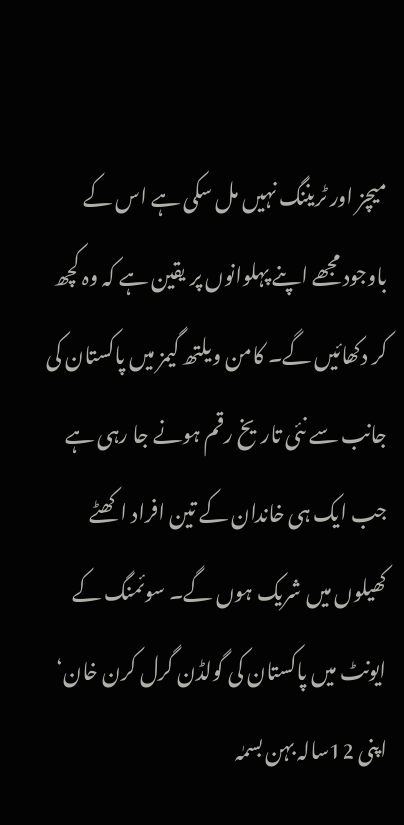میچز اور ٹریننگ نہیں مل سکی ہے اس کے باوجود مجھے اپنے پہلوانوں پر یقین ہے کہ وہ کچھ کر دکھائیں گے۔ کامن ویلتھ گیمز میں پاکستان کی جانب سے نئی تاریخ رقم ہونے جا رہی ہے جب ایک ہی خاندان کے تین افراد اکھٹے کھیلوں میں شریک ہوں گے۔ سوئمنگ کے ایونٹ میں پاکستان کی گولڈن گرل کرن خان‘ اپنی 12سالہ بہن بسمٰہ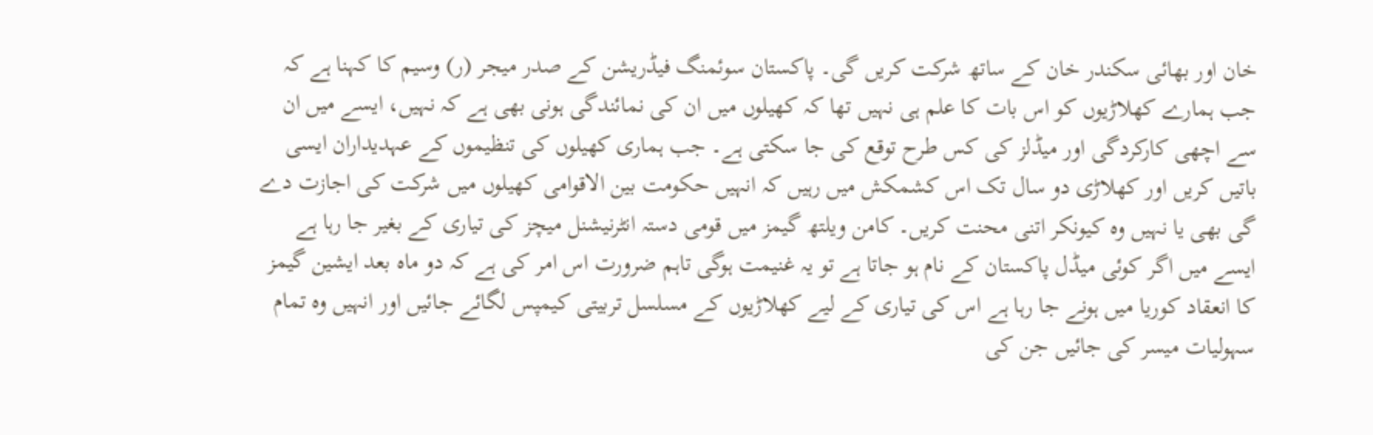خان اور بھائی سکندر خان کے ساتھ شرکت کریں گی۔ پاکستان سوئمنگ فیڈریشن کے صدر میجر (ر) وسیم کا کہنا ہے کہ جب ہمارے کھلاڑیوں کو اس بات کا علم ہی نہیں تھا کہ کھیلوں میں ان کی نمائندگی ہونی بھی ہے کہ نہیں، ایسے میں ان سے اچھی کارکردگی اور میڈلز کی کس طرح توقع کی جا سکتی ہے۔ جب ہماری کھیلوں کی تنظیموں کے عہدیداران ایسی باتیں کریں اور کھلاڑی دو سال تک اس کشمکش میں رہیں کہ انہیں حکومت بین الاقوامی کھیلوں میں شرکت کی اجازت دے گی بھی یا نہیں وہ کیونکر اتنی محنت کریں۔ کامن ویلتھ گیمز میں قومی دستہ انٹرنیشنل میچز کی تیاری کے بغیر جا رہا ہے ایسے میں اگر کوئی میڈل پاکستان کے نام ہو جاتا ہے تو یہ غنیمت ہوگی تاہم ضرورت اس امر کی ہے کہ دو ماہ بعد ایشین گیمز کا انعقاد کوریا میں ہونے جا رہا ہے اس کی تیاری کے لیے کھلاڑیوں کے مسلسل تربیتی کیمپس لگائے جائیں اور انہیں وہ تمام سہولیات میسر کی جائیں جن کی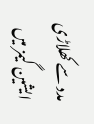مدد سے کھلاڑی ایشین گیمز میں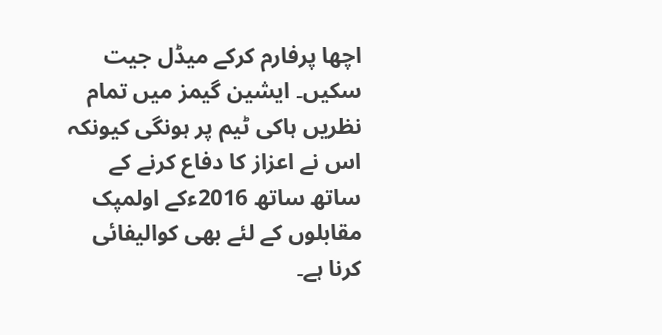اچھا پرفارم کرکے میڈل جیت سکیں۔ ایشین گیمز میں تمام نظریں ہاکی ٹیم پر ہونگی کیونکہ اس نے اعزاز کا دفاع کرنے کے ساتھ ساتھ 2016ءکے اولمپک مقابلوں کے لئے بھی کوالیفائی کرنا ہے۔